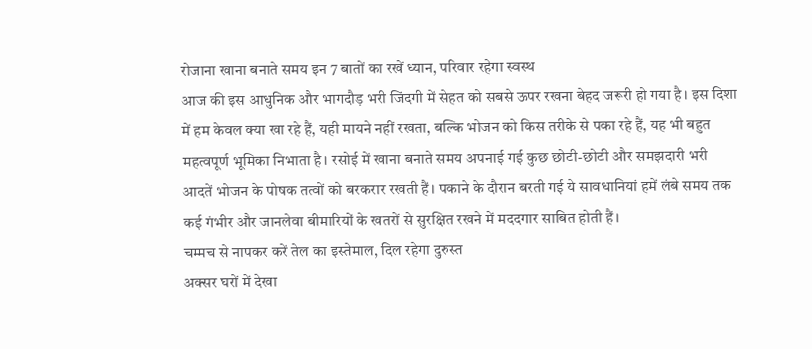रोजाना खाना बनाते समय इन 7 बातों का रखें ध्यान, परिवार रहेगा स्वस्थ
आज की इस आधुनिक और भागदौड़ भरी जिंदगी में सेहत को सबसे ऊपर रखना बेहद जरूरी हो गया है। इस दिशा में हम केवल क्या खा रहे हैं, यही मायने नहीं रखता, बल्कि भोजन को किस तरीके से पका रहे हैं, यह भी बहुत महत्वपूर्ण भूमिका निभाता है। रसोई में खाना बनाते समय अपनाई गई कुछ छोटी-छोटी और समझदारी भरी आदतें भोजन के पोषक तत्वों को बरकरार रखती हैं। पकाने के दौरान बरती गई ये सावधानियां हमें लंबे समय तक कई गंभीर और जानलेवा बीमारियों के खतरों से सुरक्षित रखने में मददगार साबित होती हैं।
चम्मच से नापकर करें तेल का इस्तेमाल, दिल रहेगा दुरुस्त
अक्सर घरों में देखा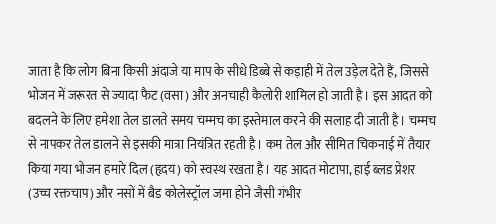जाता है कि लोग बिना किसी अंदाजे या माप के सीधे डिब्बे से कड़ाही में तेल उड़ेल देते हैं, जिससे भोजन में जरूरत से ज्यादा फैट (वसा) और अनचाही कैलोरी शामिल हो जाती है। इस आदत को बदलने के लिए हमेशा तेल डालते समय चम्मच का इस्तेमाल करने की सलाह दी जाती है। चम्मच से नापकर तेल डालने से इसकी मात्रा नियंत्रित रहती है। कम तेल और सीमित चिकनाई में तैयार किया गया भोजन हमारे दिल (हृदय) को स्वस्थ रखता है। यह आदत मोटापा, हाई ब्लड प्रेशर (उच्च रक्तचाप) और नसों में बैड कोलेस्ट्रॉल जमा होने जैसी गंभीर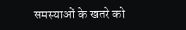समस्याओं के खतरे को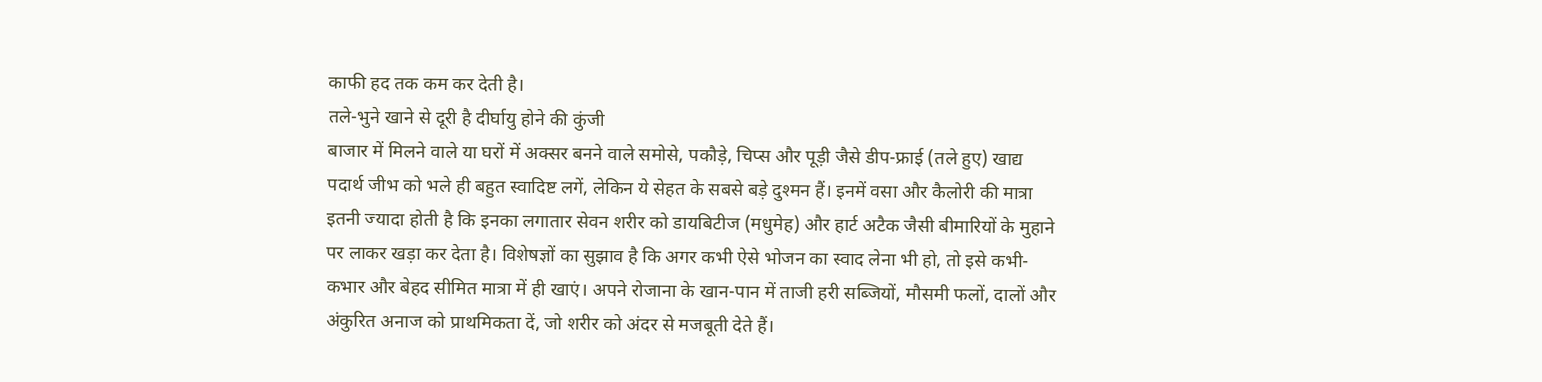काफी हद तक कम कर देती है।
तले-भुने खाने से दूरी है दीर्घायु होने की कुंजी
बाजार में मिलने वाले या घरों में अक्सर बनने वाले समोसे, पकौड़े, चिप्स और पूड़ी जैसे डीप-फ्राई (तले हुए) खाद्य पदार्थ जीभ को भले ही बहुत स्वादिष्ट लगें, लेकिन ये सेहत के सबसे बड़े दुश्मन हैं। इनमें वसा और कैलोरी की मात्रा इतनी ज्यादा होती है कि इनका लगातार सेवन शरीर को डायबिटीज (मधुमेह) और हार्ट अटैक जैसी बीमारियों के मुहाने पर लाकर खड़ा कर देता है। विशेषज्ञों का सुझाव है कि अगर कभी ऐसे भोजन का स्वाद लेना भी हो, तो इसे कभी-कभार और बेहद सीमित मात्रा में ही खाएं। अपने रोजाना के खान-पान में ताजी हरी सब्जियों, मौसमी फलों, दालों और अंकुरित अनाज को प्राथमिकता दें, जो शरीर को अंदर से मजबूती देते हैं।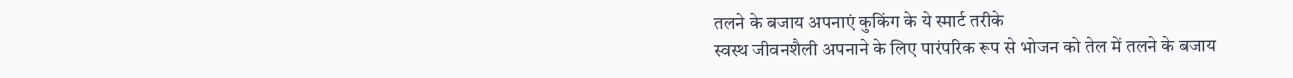तलने के बजाय अपनाएं कुकिंग के ये स्मार्ट तरीके
स्वस्थ जीवनशैली अपनाने के लिए पारंपरिक रूप से भोजन को तेल में तलने के बजाय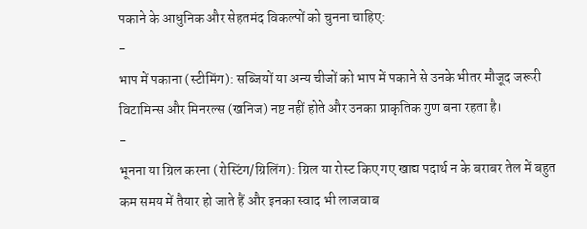पकाने के आधुनिक और सेहतमंद विकल्पों को चुनना चाहिए:
-
भाप में पकाना (स्टीमिंग): सब्जियों या अन्य चीजों को भाप में पकाने से उनके भीतर मौजूद जरूरी विटामिन्स और मिनरल्स (खनिज) नष्ट नहीं होते और उनका प्राकृतिक गुण बना रहता है।
-
भूनना या ग्रिल करना (रोस्टिंग/ग्रिलिंग): ग्रिल या रोस्ट किए गए खाद्य पदार्थ न के बराबर तेल में बहुत कम समय में तैयार हो जाते हैं और इनका स्वाद भी लाजवाब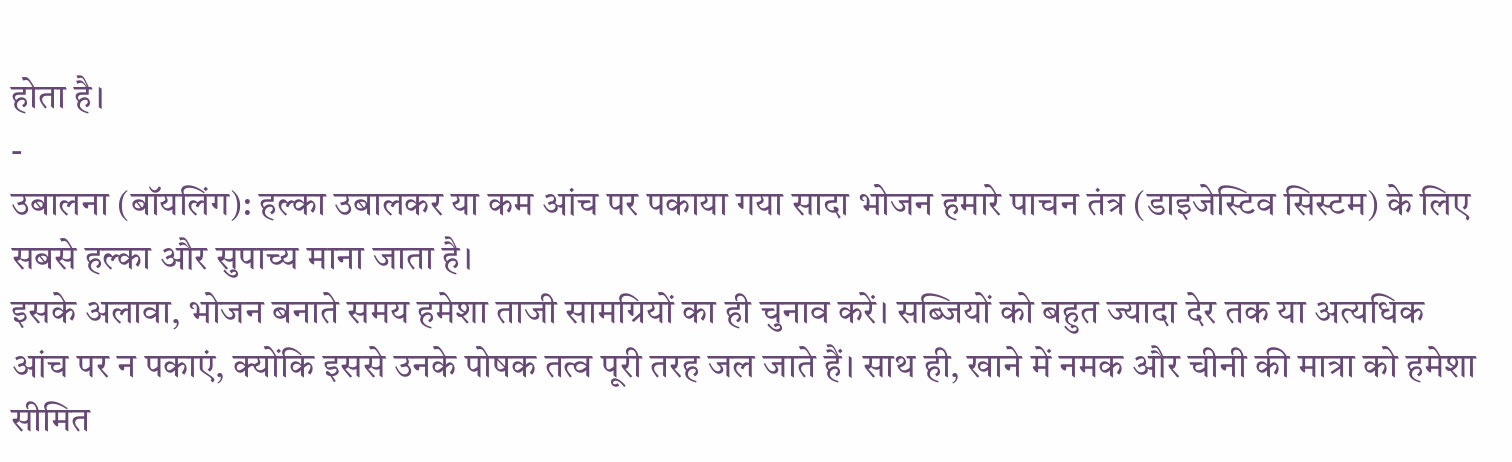होता है।
-
उबालना (बॉयलिंग): हल्का उबालकर या कम आंच पर पकाया गया सादा भोजन हमारे पाचन तंत्र (डाइजेस्टिव सिस्टम) के लिए सबसे हल्का और सुपाच्य माना जाता है।
इसके अलावा, भोजन बनाते समय हमेशा ताजी सामग्रियों का ही चुनाव करें। सब्जियों को बहुत ज्यादा देर तक या अत्यधिक आंच पर न पकाएं, क्योंकि इससे उनके पोषक तत्व पूरी तरह जल जाते हैं। साथ ही, खाने में नमक और चीनी की मात्रा को हमेशा सीमित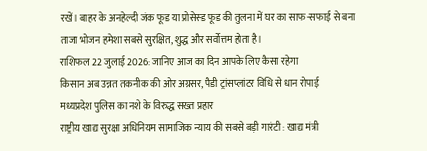रखें। बाहर के अनहेल्दी जंक फूड या प्रोसेस्ड फूड की तुलना में घर का साफ-सफाई से बना ताजा भोजन हमेशा सबसे सुरक्षित, शुद्ध और सर्वोत्तम होता है।
राशिफल 22 जुलाई 2026: जानिए आज का दिन आपके लिए कैसा रहेगा
किसान अब उन्नत तकनीक की ओर अग्रसर, पैडी ट्रांसप्लांटर विधि से धान रोपाई
मध्यप्रदेश पुलिस का नशे के विरुद्ध सख्त प्रहार
राष्ट्रीय खाद्य सुरक्षा अधिनियम सामाजिक न्याय की सबसे बड़ी गारंटी : खाद्य मंत्री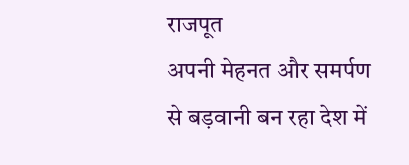राजपूत
अपनी मेहनत और समर्पण से बड़वानी बन रहा देश में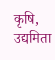कृषि, उद्यमिता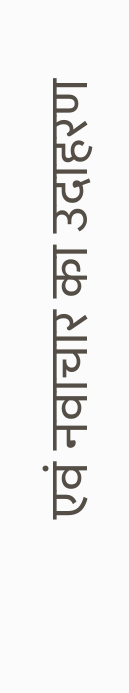एवं नवाचार का उदाहरण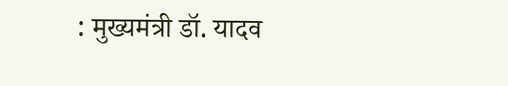: मुख्यमंत्री डॉ. यादव